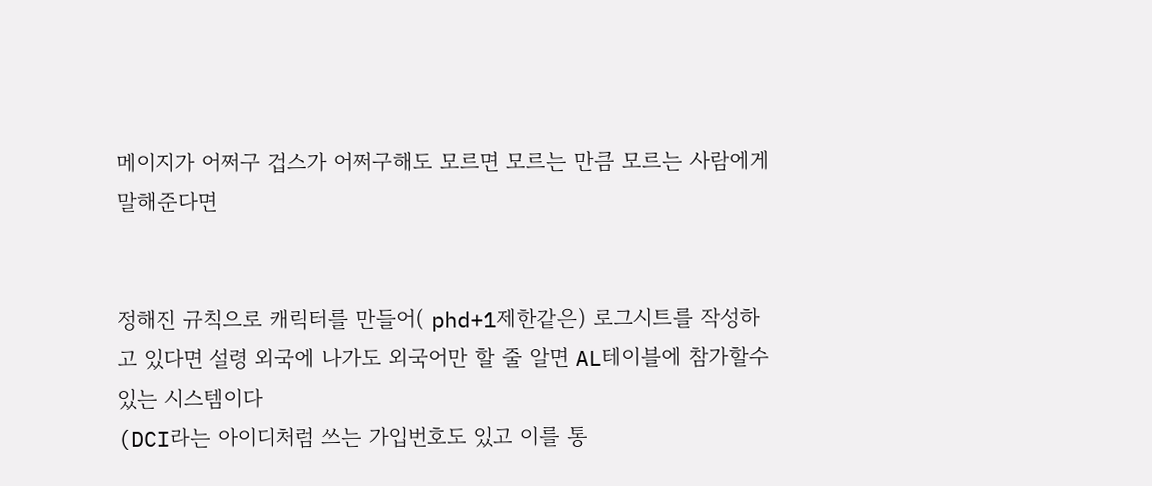메이지가 어쩌구 겁스가 어쩌구해도 모르면 모르는 만큼 모르는 사람에게 말해준다면


정해진 규칙으로 캐릭터를 만들어( phd+1제한같은) 로그시트를 작성하고 있다면 설령 외국에 나가도 외국어만 할 줄 알면 AL테이블에 참가할수 있는 시스템이다
(DCI라는 아이디처럼 쓰는 가입번호도 있고 이를 통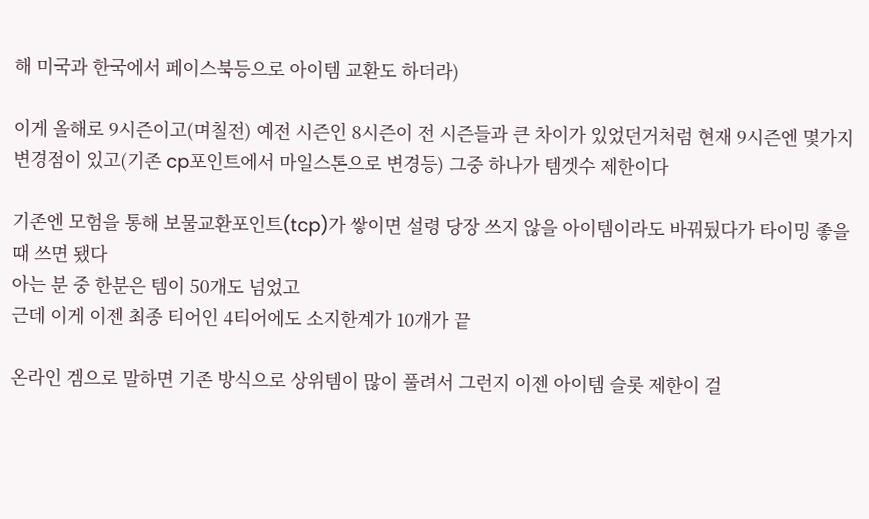해 미국과 한국에서 페이스북등으로 아이템 교환도 하더라)

이게 올해로 9시즌이고(며칠전) 예전 시즌인 8시즌이 전 시즌들과 큰 차이가 있었던거처럼 현재 9시즌엔 몇가지 변경점이 있고(기존 cp포인트에서 마일스톤으로 변경등) 그중 하나가 템겟수 제한이다

기존엔 모험을 통해 보물교환포인트(tcp)가 쌓이면 설령 당장 쓰지 않을 아이템이라도 바꿔뒀다가 타이밍 좋을 때 쓰면 됐다
아는 분 중 한분은 템이 50개도 넘었고
근데 이게 이젠 최종 티어인 4티어에도 소지한계가 10개가 끝

온라인 겜으로 말하면 기존 방식으로 상위템이 많이 풀려서 그런지 이젠 아이템 슬롯 제한이 걸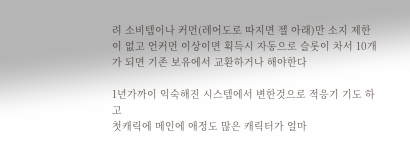려 소비템이나 커먼(레어도로 따지면 젤 아래)만 소지 제한이 없고 언커먼 이상이면 획득시 자동으로 슬롯이 차서 10개가 되면 기존 보유에서 교환하거나 해야한다

1년가까이 익숙해진 시스템에서 변한것으로 적응기 기도 하고
첫캐릭에 메인에 애정도 많은 캐릭터가 얼마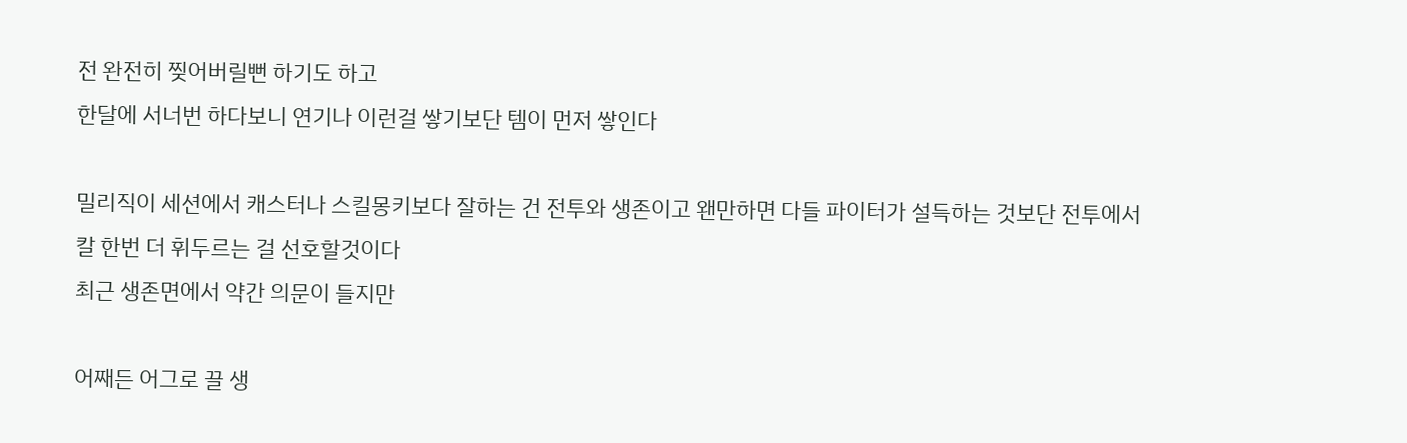전 완전히 찢어버릴뻔 하기도 하고
한달에 서너번 하다보니 연기나 이런걸 쌓기보단 템이 먼저 쌓인다

밀리직이 세션에서 캐스터나 스킬몽키보다 잘하는 건 전투와 생존이고 왠만하면 다들 파이터가 설득하는 것보단 전투에서 칼 한번 더 휘두르는 걸 선호할것이다
최근 생존면에서 약간 의문이 들지만

어째든 어그로 끌 생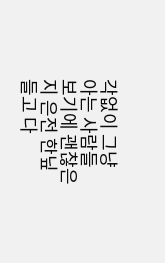각없이 그냥 아는 사람들 보기에 괜찮은지 은전 한닢들고 다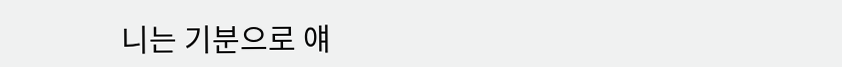니는 기분으로 얘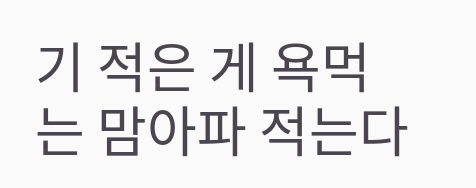기 적은 게 욕먹는 맘아파 적는다